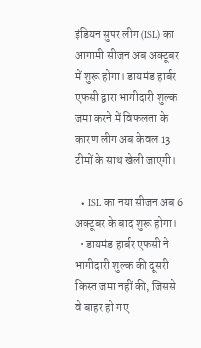इंडियन सुपर लीग (ISL) का आगामी सीजन अब अक्टूबर में शुरू होगा। डायमंड हार्बर एफसी द्वारा भागीदारी शुल्क जमा करने में विफलता के कारण लीग अब केवल 13 टीमों के साथ खेली जाएगी।

  • ISL का नया सीजन अब 6 अक्टूबर के बाद शुरू होगा।
  • डायमंड हार्बर एफसी ने भागीदारी शुल्क की दूसरी किस्त जमा नहीं की, जिससे वे बाहर हो गए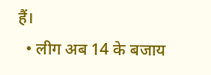हैं।
  • लीग अब 14 के बजाय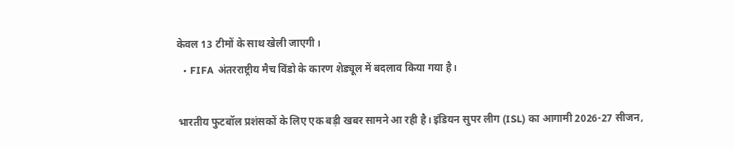केवल 13 टीमों के साथ खेली जाएगी।
  • FIFA अंतरराष्ट्रीय मैच विंडो के कारण शेड्यूल में बदलाव किया गया है।

भारतीय फुटबॉल प्रशंसकों के लिए एक बड़ी खबर सामने आ रही है। इंडियन सुपर लीग (ISL) का आगामी 2026-27 सीजन,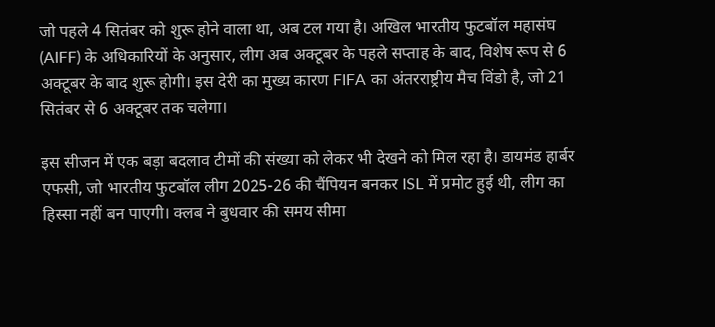जो पहले 4 सितंबर को शुरू होने वाला था, अब टल गया है। अखिल भारतीय फुटबॉल महासंघ (AIFF) के अधिकारियों के अनुसार, लीग अब अक्टूबर के पहले सप्ताह के बाद, विशेष रूप से 6 अक्टूबर के बाद शुरू होगी। इस देरी का मुख्य कारण FIFA का अंतरराष्ट्रीय मैच विंडो है, जो 21 सितंबर से 6 अक्टूबर तक चलेगा।

इस सीजन में एक बड़ा बदलाव टीमों की संख्या को लेकर भी देखने को मिल रहा है। डायमंड हार्बर एफसी, जो भारतीय फुटबॉल लीग 2025-26 की चैंपियन बनकर ISL में प्रमोट हुई थी, लीग का हिस्सा नहीं बन पाएगी। क्लब ने बुधवार की समय सीमा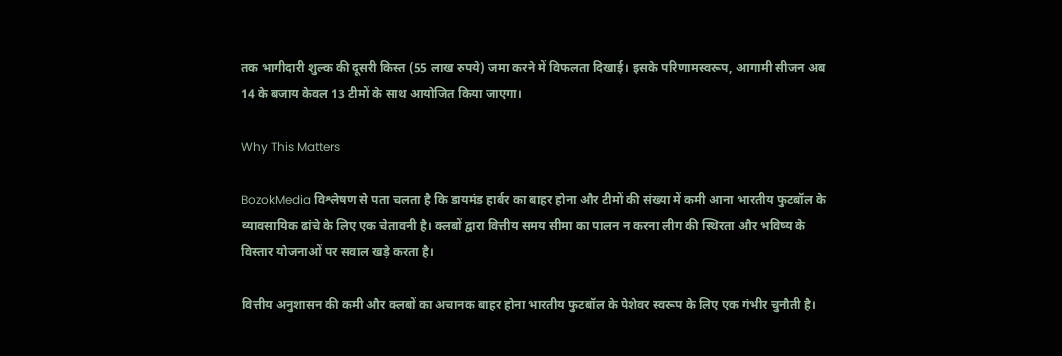तक भागीदारी शुल्क की दूसरी किस्त (55 लाख रुपये) जमा करने में विफलता दिखाई। इसके परिणामस्वरूप, आगामी सीजन अब 14 के बजाय केवल 13 टीमों के साथ आयोजित किया जाएगा।

Why This Matters

BozokMedia विश्लेषण से पता चलता है कि डायमंड हार्बर का बाहर होना और टीमों की संख्या में कमी आना भारतीय फुटबॉल के व्यावसायिक ढांचे के लिए एक चेतावनी है। क्लबों द्वारा वित्तीय समय सीमा का पालन न करना लीग की स्थिरता और भविष्य के विस्तार योजनाओं पर सवाल खड़े करता है।

वित्तीय अनुशासन की कमी और क्लबों का अचानक बाहर होना भारतीय फुटबॉल के पेशेवर स्वरूप के लिए एक गंभीर चुनौती है।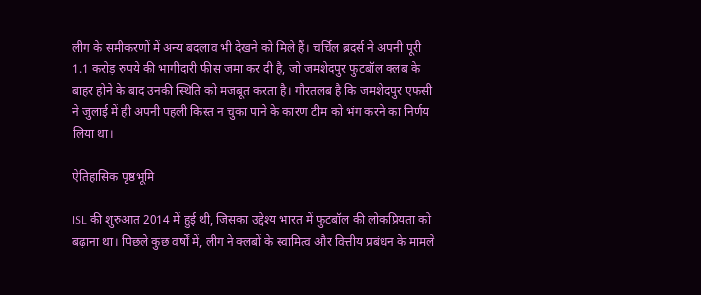लीग के समीकरणों में अन्य बदलाव भी देखने को मिले हैं। चर्चिल ब्रदर्स ने अपनी पूरी 1.1 करोड़ रुपये की भागीदारी फीस जमा कर दी है, जो जमशेदपुर फुटबॉल क्लब के बाहर होने के बाद उनकी स्थिति को मजबूत करता है। गौरतलब है कि जमशेदपुर एफसी ने जुलाई में ही अपनी पहली किस्त न चुका पाने के कारण टीम को भंग करने का निर्णय लिया था।

ऐतिहासिक पृष्ठभूमि

ISL की शुरुआत 2014 में हुई थी, जिसका उद्देश्य भारत में फुटबॉल की लोकप्रियता को बढ़ाना था। पिछले कुछ वर्षों में, लीग ने क्लबों के स्वामित्व और वित्तीय प्रबंधन के मामले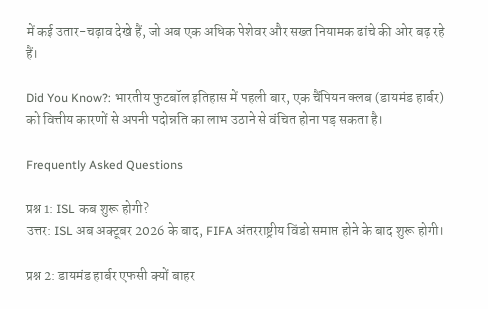में कई उतार-चढ़ाव देखे हैं, जो अब एक अधिक पेशेवर और सख्त नियामक ढांचे की ओर बढ़ रहे हैं।

Did You Know?: भारतीय फुटबॉल इतिहास में पहली बार, एक चैंपियन क्लब (डायमंड हार्बर) को वित्तीय कारणों से अपनी पदोन्नति का लाभ उठाने से वंचित होना पड़ सकता है।

Frequently Asked Questions

प्रश्न 1: ISL कब शुरू होगी?
उत्तर: ISL अब अक्टूबर 2026 के बाद, FIFA अंतरराष्ट्रीय विंडो समाप्त होने के बाद शुरू होगी।

प्रश्न 2: डायमंड हार्बर एफसी क्यों बाहर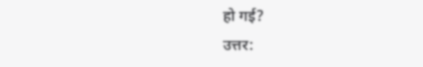हो गई?
उत्तर: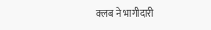क्लब ने भागीदारी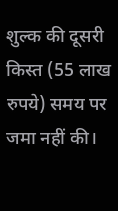शुल्क की दूसरी किस्त (55 लाख रुपये) समय पर जमा नहीं की।